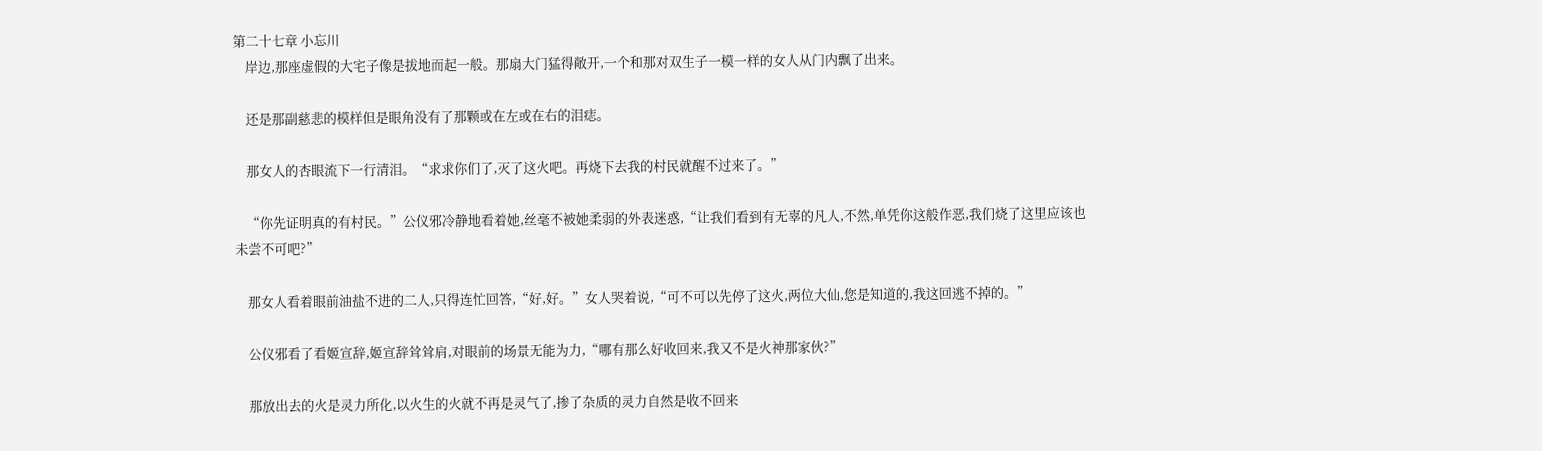第二十七章 小忘川
    岸边,那座虚假的大宅子像是拔地而起一般。那扇大门猛得敞开,一个和那对双生子一模一样的女人从门内飘了出来。

    还是那副慈悲的模样但是眼角没有了那颗或在左或在右的泪痣。

    那女人的杏眼流下一行清泪。“求求你们了,灭了这火吧。再烧下去我的村民就醒不过来了。”

    “你先证明真的有村民。”公仪邪冷静地看着她,丝毫不被她柔弱的外表迷惑,“让我们看到有无辜的凡人,不然,单凭你这般作恶,我们烧了这里应该也未尝不可吧?”

    那女人看着眼前油盐不进的二人,只得连忙回答,“好,好。”女人哭着说,“可不可以先停了这火,两位大仙,您是知道的,我这回逃不掉的。”

    公仪邪看了看姬宣辞,姬宣辞耸耸肩,对眼前的场景无能为力,“哪有那么好收回来,我又不是火神那家伙?”

    那放出去的火是灵力所化,以火生的火就不再是灵气了,掺了杂质的灵力自然是收不回来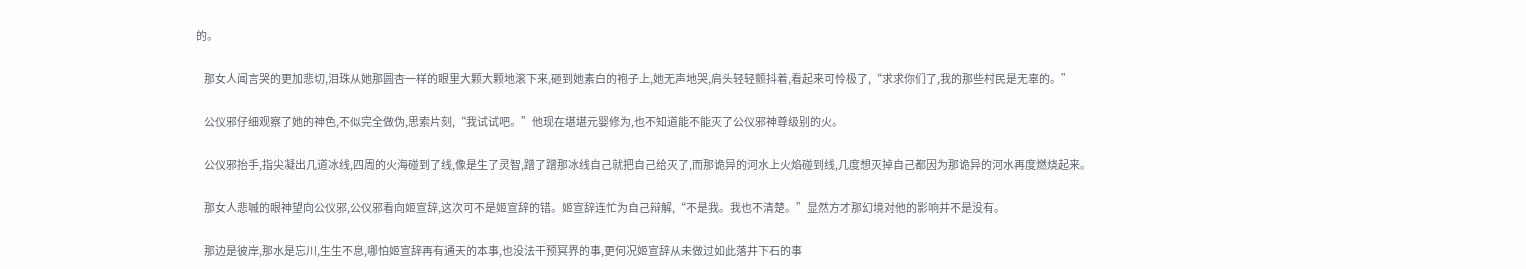的。

    那女人闻言哭的更加悲切,泪珠从她那圆杏一样的眼里大颗大颗地滚下来,砸到她素白的袍子上,她无声地哭,肩头轻轻颤抖着,看起来可怜极了,“求求你们了,我的那些村民是无辜的。”

    公仪邪仔细观察了她的神色,不似完全做伪,思索片刻,“我试试吧。”他现在堪堪元婴修为,也不知道能不能灭了公仪邪神尊级别的火。

    公仪邪抬手,指尖凝出几道冰线,四周的火海碰到了线,像是生了灵智,蹭了蹭那冰线自己就把自己给灭了,而那诡异的河水上火焰碰到线,几度想灭掉自己都因为那诡异的河水再度燃烧起来。

    那女人悲嘁的眼神望向公仪邪,公仪邪看向姬宣辞,这次可不是姬宣辞的错。姬宣辞连忙为自己辩解,“不是我。我也不清楚。”显然方才那幻境对他的影响并不是没有。

    那边是彼岸,那水是忘川,生生不息,哪怕姬宣辞再有通天的本事,也没法干预冥界的事,更何况姬宣辞从未做过如此落井下石的事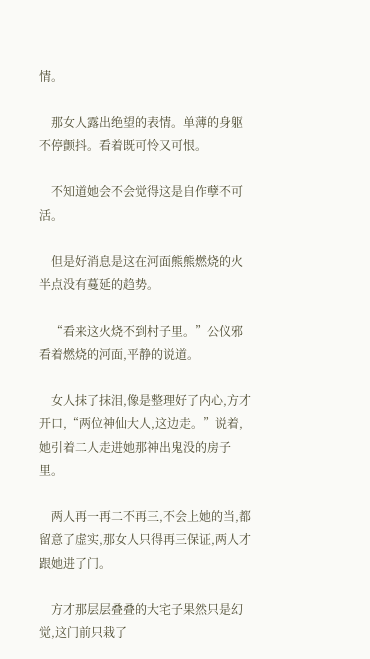情。

    那女人露出绝望的表情。单薄的身躯不停颤抖。看着既可怜又可恨。

    不知道她会不会觉得这是自作孽不可活。

    但是好消息是这在河面熊熊燃烧的火半点没有蔓延的趋势。

    “看来这火烧不到村子里。”公仪邪看着燃烧的河面,平静的说道。

    女人抹了抹泪,像是整理好了内心,方才开口,“两位神仙大人,这边走。”说着,她引着二人走进她那神出鬼没的房子里。

    两人再一再二不再三,不会上她的当,都留意了虚实,那女人只得再三保证,两人才跟她进了门。

    方才那层层叠叠的大宅子果然只是幻觉,这门前只栽了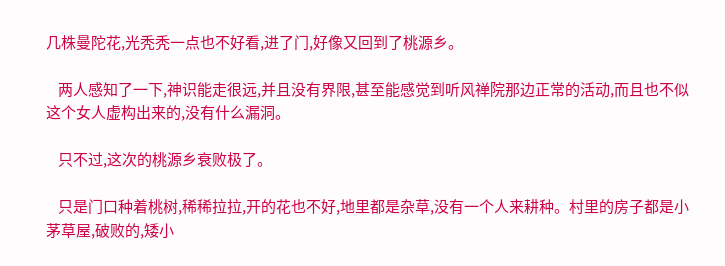几株曼陀花,光秃秃一点也不好看,进了门,好像又回到了桃源乡。

    两人感知了一下,神识能走很远,并且没有界限,甚至能感觉到听风禅院那边正常的活动,而且也不似这个女人虚构出来的,没有什么漏洞。

    只不过,这次的桃源乡衰败极了。

    只是门口种着桃树,稀稀拉拉,开的花也不好,地里都是杂草,没有一个人来耕种。村里的房子都是小茅草屋,破败的,矮小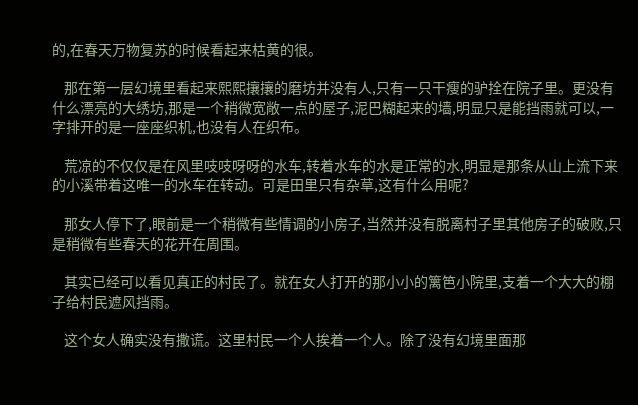的,在春天万物复苏的时候看起来枯黄的很。

    那在第一层幻境里看起来熙熙攘攘的磨坊并没有人,只有一只干瘦的驴拴在院子里。更没有什么漂亮的大绣坊,那是一个稍微宽敞一点的屋子,泥巴糊起来的墙,明显只是能挡雨就可以,一字排开的是一座座织机,也没有人在织布。

    荒凉的不仅仅是在风里吱吱呀呀的水车,转着水车的水是正常的水,明显是那条从山上流下来的小溪带着这唯一的水车在转动。可是田里只有杂草,这有什么用呢?

    那女人停下了,眼前是一个稍微有些情调的小房子,当然并没有脱离村子里其他房子的破败,只是稍微有些春天的花开在周围。

    其实已经可以看见真正的村民了。就在女人打开的那小小的篱笆小院里,支着一个大大的棚子给村民遮风挡雨。

    这个女人确实没有撒谎。这里村民一个人挨着一个人。除了没有幻境里面那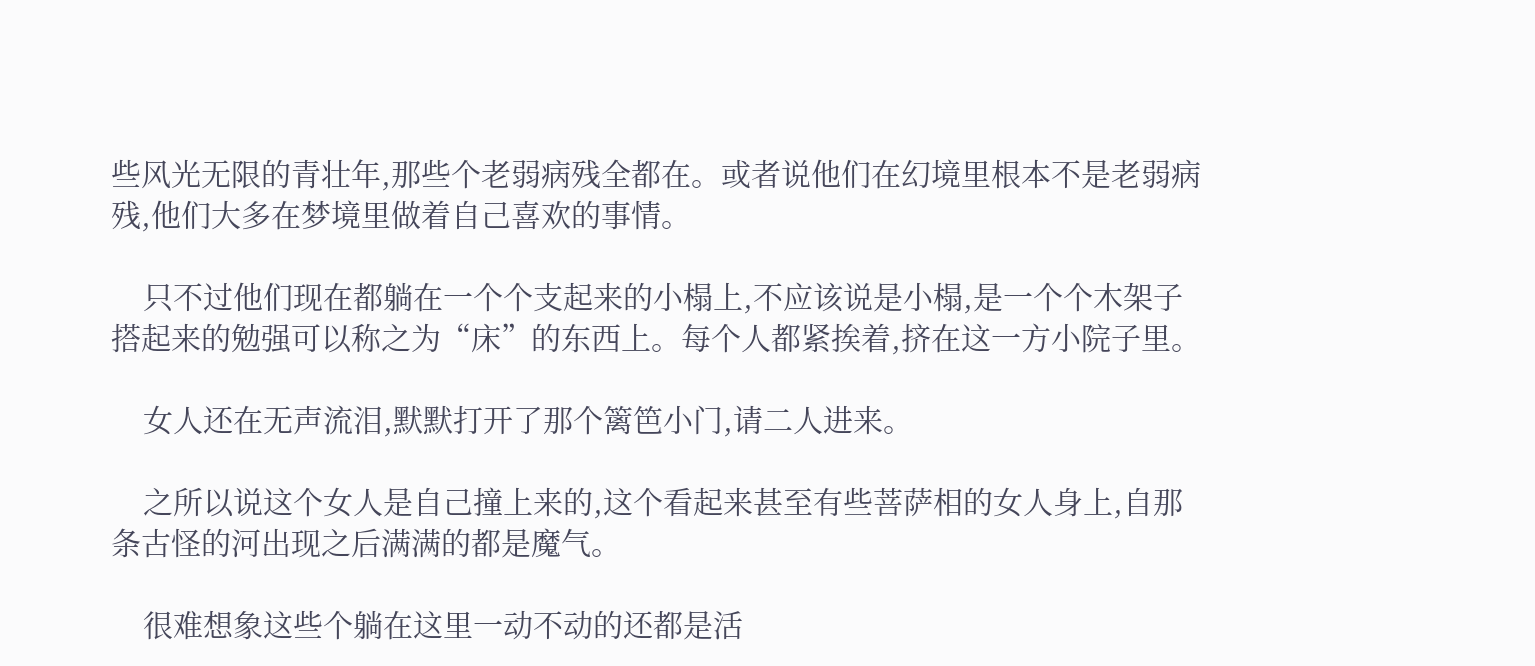些风光无限的青壮年,那些个老弱病残全都在。或者说他们在幻境里根本不是老弱病残,他们大多在梦境里做着自己喜欢的事情。

    只不过他们现在都躺在一个个支起来的小榻上,不应该说是小榻,是一个个木架子搭起来的勉强可以称之为“床”的东西上。每个人都紧挨着,挤在这一方小院子里。

    女人还在无声流泪,默默打开了那个篱笆小门,请二人进来。

    之所以说这个女人是自己撞上来的,这个看起来甚至有些菩萨相的女人身上,自那条古怪的河出现之后满满的都是魔气。

    很难想象这些个躺在这里一动不动的还都是活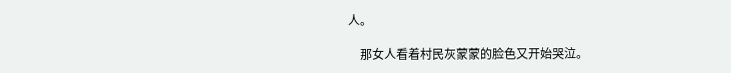人。

    那女人看着村民灰蒙蒙的脸色又开始哭泣。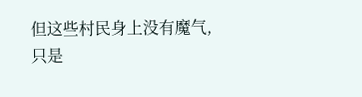但这些村民身上没有魔气,只是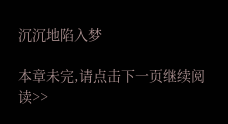沉沉地陷入梦

本章未完,请点击下一页继续阅读>>